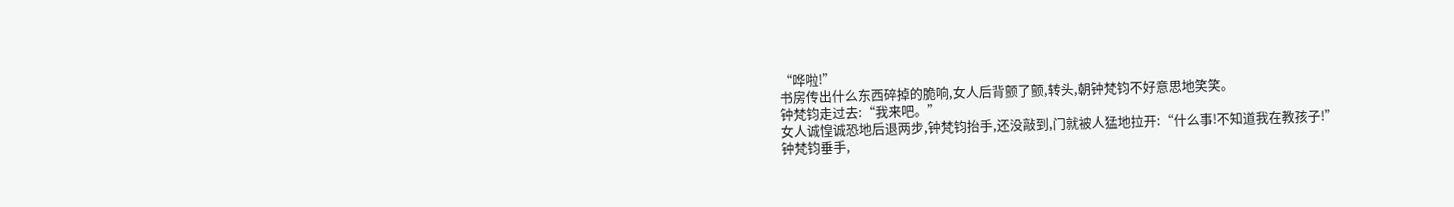“哗啦!”
书房传出什么东西碎掉的脆响,女人后背颤了颤,转头,朝钟梵钧不好意思地笑笑。
钟梵钧走过去:“我来吧。”
女人诚惶诚恐地后退两步,钟梵钧抬手,还没敲到,门就被人猛地拉开:“什么事!不知道我在教孩子!”
钟梵钧垂手,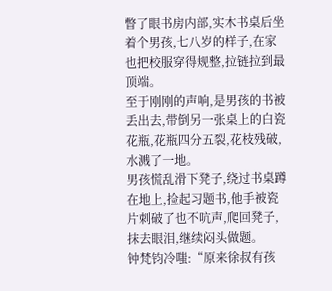瞥了眼书房内部,实木书桌后坐着个男孩,七八岁的样子,在家也把校服穿得规整,拉链拉到最顶端。
至于刚刚的声响,是男孩的书被丢出去,带倒另一张桌上的白瓷花瓶,花瓶四分五裂,花枝残破,水溅了一地。
男孩慌乱滑下凳子,绕过书桌蹲在地上,捡起习题书,他手被瓷片刺破了也不吭声,爬回凳子,抹去眼泪,继续闷头做题。
钟梵钧冷嗤:“原来徐叔有孩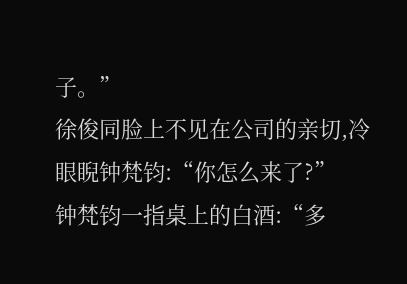子。”
徐俊同脸上不见在公司的亲切,冷眼睨钟梵钧:“你怎么来了?”
钟梵钧一指桌上的白酒:“多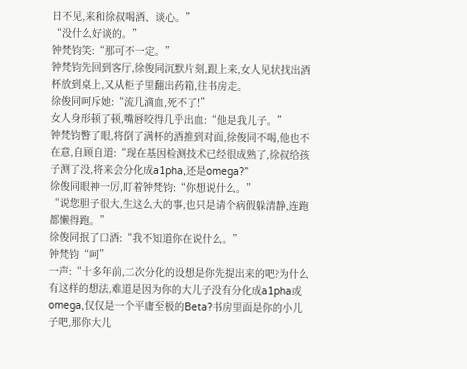日不见,来和徐叔喝酒、谈心。”
“没什么好谈的。”
钟梵钧笑:“那可不一定。”
钟梵钧先回到客厅,徐俊同沉默片刻,跟上来,女人见状找出酒杯放到桌上,又从柜子里翻出药箱,往书房走。
徐俊同呵斥她:“流几滴血,死不了!”
女人身形顿了顿,嘴唇咬得几乎出血:“他是我儿子。”
钟梵钧瞥了眼,将倒了满杯的酒推到对面,徐俊同不喝,他也不在意,自顾自道:“现在基因检测技术已经很成熟了,徐叔给孩子测了没,将来会分化成a1pha,还是omega?”
徐俊同眼神一厉,盯着钟梵钧:“你想说什么。”
“说您胆子很大,生这么大的事,也只是请个病假躲清静,连跑都懒得跑。”
徐俊同抿了口酒:“我不知道你在说什么。”
钟梵钧“呵”
一声:“十多年前,二次分化的设想是你先提出来的吧?为什么有这样的想法,难道是因为你的大儿子没有分化成a1pha或omega,仅仅是一个平庸至极的Beta?书房里面是你的小儿子吧,那你大儿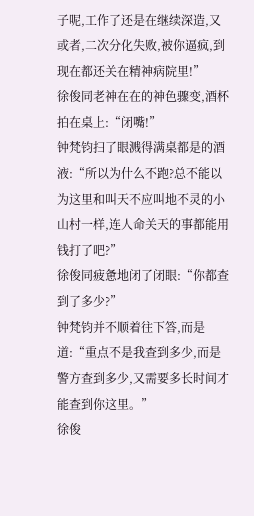子呢,工作了还是在继续深造,又或者,二次分化失败,被你逼疯,到现在都还关在精神病院里!”
徐俊同老神在在的神色骤变,酒杯拍在桌上:“闭嘴!”
钟梵钧扫了眼溅得满桌都是的酒液:“所以为什么不跑?总不能以为这里和叫天不应叫地不灵的小山村一样,连人命关天的事都能用钱打了吧?”
徐俊同疲惫地闭了闭眼:“你都查到了多少?”
钟梵钧并不顺着往下答,而是道:“重点不是我查到多少,而是警方查到多少,又需要多长时间才能查到你这里。”
徐俊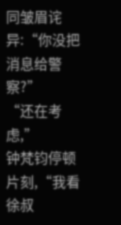同皱眉诧异:“你没把消息给警察?”
“还在考虑,”
钟梵钧停顿片刻,“我看徐叔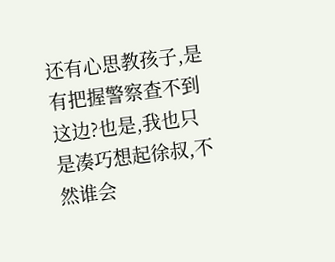还有心思教孩子,是有把握警察查不到这边?也是,我也只是凑巧想起徐叔,不然谁会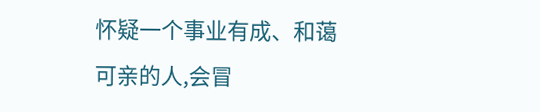怀疑一个事业有成、和蔼可亲的人,会冒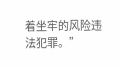着坐牢的风险违法犯罪。”